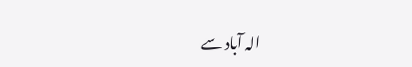الہ آباد سے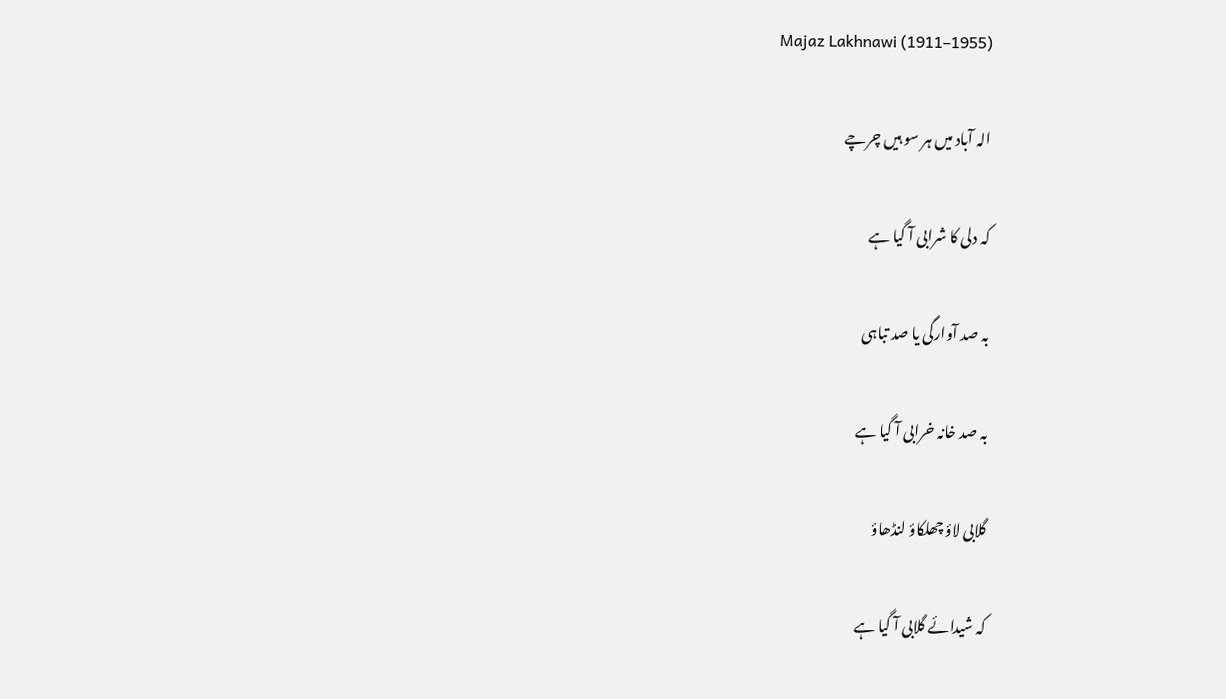Majaz Lakhnawi (1911–1955)

الہ آباد میں ہر سو ہیں چرچے

کہ دلی کا شرابی آ گیا ہے

بہ صد آوارگی یا صد تباہی

بہ صد خانہ خرابی آ گیا ہے

گلابی لاؤ چھلکاؤ لنڈھاؤ

کہ شیدائے گلابی آ گیا ہے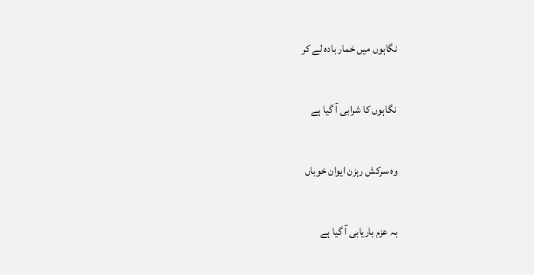نگاہوں میں خمار بادہ لے کر

نگاہوں کا شرابی آ گیا ہے

وہ سرکش رہزن ایوان خوباں

بہ عزم باریابی آ گیا ہے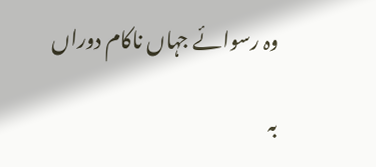وہ رسوائے جہاں ناکام دوراں

بہ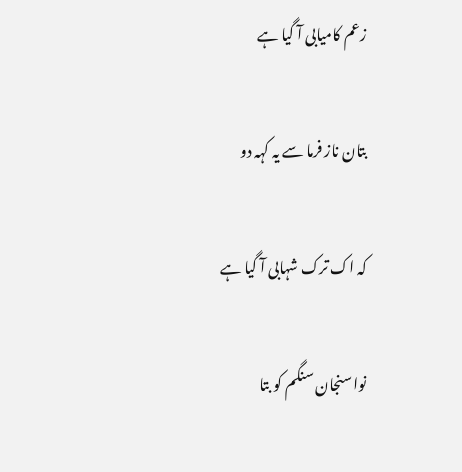زعم کامیابی آ گیا ہے

بتان ناز فرما سے یہ کہہ دو

کہ اک ترک شہابی آ گیا ہے

نوا سنجان سنگم کو بتا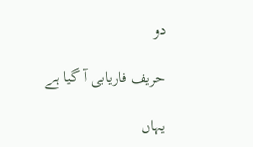دو

حریف فاریابی آ گیا ہے

یہاں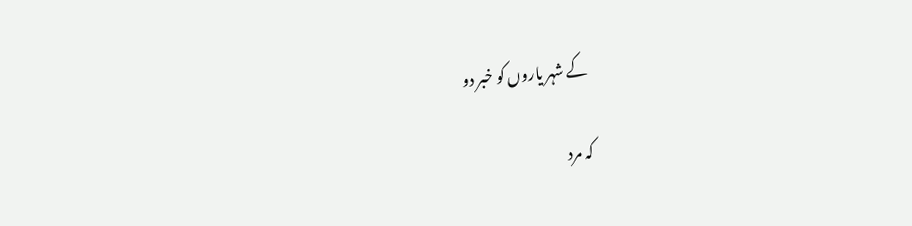کے شہر یاروں کو خبر دو

کہ مرد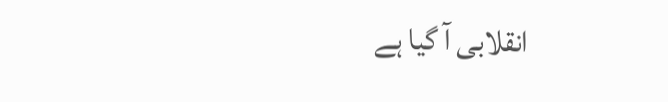انقلابی آ گیا ہے